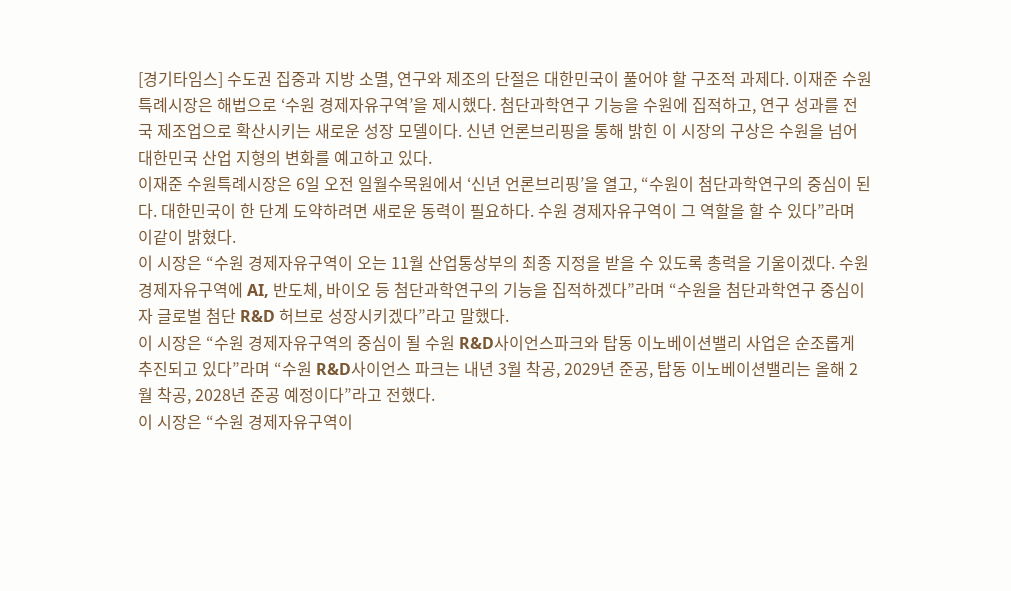[경기타임스] 수도권 집중과 지방 소멸, 연구와 제조의 단절은 대한민국이 풀어야 할 구조적 과제다. 이재준 수원특례시장은 해법으로 ‘수원 경제자유구역’을 제시했다. 첨단과학연구 기능을 수원에 집적하고, 연구 성과를 전국 제조업으로 확산시키는 새로운 성장 모델이다. 신년 언론브리핑을 통해 밝힌 이 시장의 구상은 수원을 넘어 대한민국 산업 지형의 변화를 예고하고 있다.
이재준 수원특례시장은 6일 오전 일월수목원에서 ‘신년 언론브리핑’을 열고, “수원이 첨단과학연구의 중심이 된다. 대한민국이 한 단계 도약하려면 새로운 동력이 필요하다. 수원 경제자유구역이 그 역할을 할 수 있다”라며 이같이 밝혔다.
이 시장은 “수원 경제자유구역이 오는 11월 산업통상부의 최종 지정을 받을 수 있도록 총력을 기울이겠다. 수원 경제자유구역에 AI, 반도체, 바이오 등 첨단과학연구의 기능을 집적하겠다”라며 “수원을 첨단과학연구 중심이자 글로벌 첨단 R&D 허브로 성장시키겠다”라고 말했다.
이 시장은 “수원 경제자유구역의 중심이 될 수원 R&D사이언스파크와 탑동 이노베이션밸리 사업은 순조롭게 추진되고 있다”라며 “수원 R&D사이언스 파크는 내년 3월 착공, 2029년 준공, 탑동 이노베이션밸리는 올해 2월 착공, 2028년 준공 예정이다”라고 전했다.
이 시장은 “수원 경제자유구역이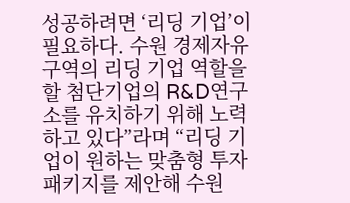성공하려면 ‘리딩 기업’이 필요하다. 수원 경제자유구역의 리딩 기업 역할을 할 첨단기업의 R&D연구소를 유치하기 위해 노력하고 있다”라며 “리딩 기업이 원하는 맞춤형 투자 패키지를 제안해 수원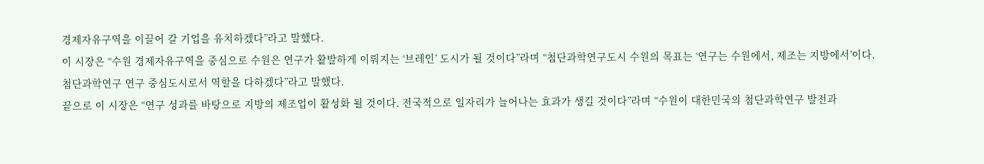경제자유구역을 이끌어 갈 기업을 유치하겠다”라고 말했다.
이 시장은 “수원 경제자유구역을 중심으로 수원은 연구가 활발하게 이뤄지는 ‘브레인’ 도시가 될 것이다”라며 “첨단과학연구도시 수원의 목표는 ‘연구는 수원에서, 제조는 지방에서’이다. 첨단과학연구 연구 중심도시로서 역할을 다하겠다”라고 말했다.
끝으로 이 시장은 “연구 성과를 바탕으로 지방의 제조업이 활성화 될 것이다. 전국적으로 일자리가 늘어나는 효과가 생길 것이다”라며 “수원이 대한민국의 첨단과학연구 발전과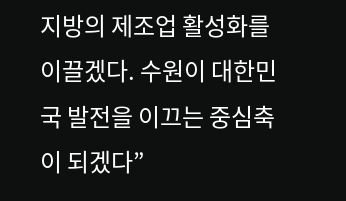지방의 제조업 활성화를 이끌겠다. 수원이 대한민국 발전을 이끄는 중심축이 되겠다”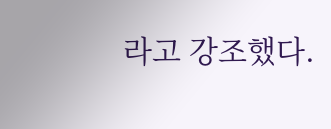라고 강조했다.